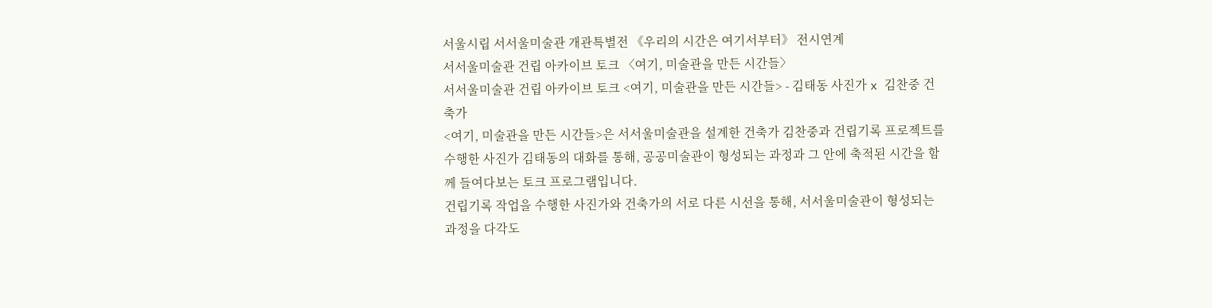서울시립 서서울미술관 개관특별전 《우리의 시간은 여기서부터》 전시연계
서서울미술관 건립 아카이브 토크 〈여기, 미술관을 만든 시간들〉
서서울미술관 건립 아카이브 토크 <여기, 미술관을 만든 시간들> - 김태동 사진가 x 김찬중 건축가
<여기, 미술관을 만든 시간들>은 서서울미술관을 설계한 건축가 김찬중과 건립기록 프로젝트를 수행한 사진가 김태동의 대화를 통해, 공공미술관이 형성되는 과정과 그 안에 축적된 시간을 함께 들여다보는 토크 프로그램입니다.
건립기록 작업을 수행한 사진가와 건축가의 서로 다른 시선을 통해, 서서울미술관이 형성되는 과정을 다각도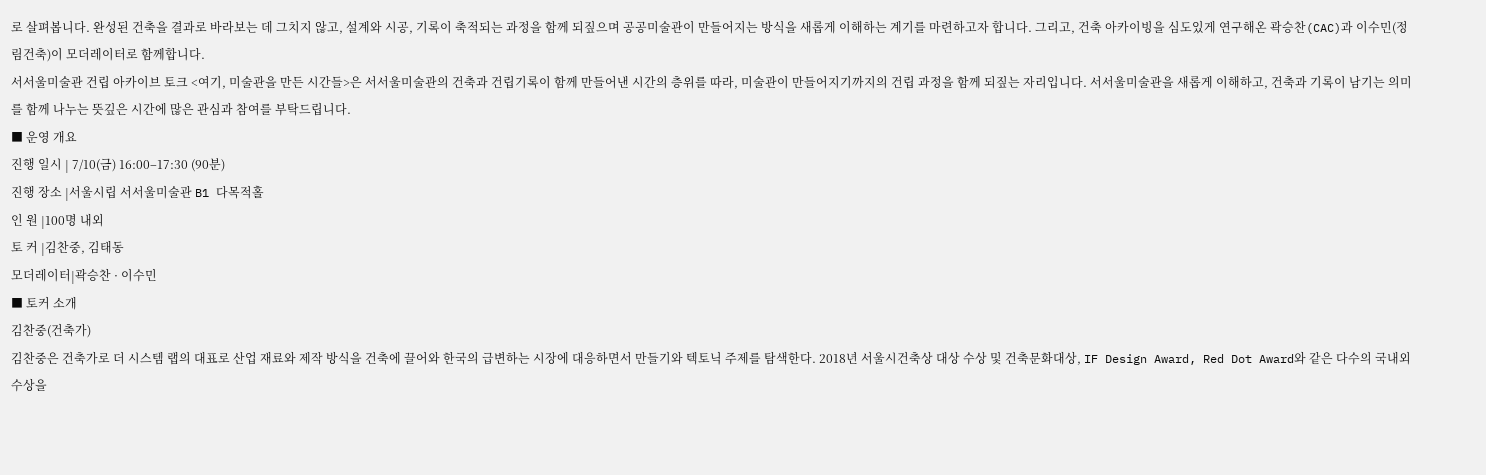로 살펴봅니다. 완성된 건축을 결과로 바라보는 데 그치지 않고, 설계와 시공, 기록이 축적되는 과정을 함께 되짚으며 공공미술관이 만들어지는 방식을 새롭게 이해하는 계기를 마련하고자 합니다. 그리고, 건축 아카이빙을 심도있게 연구해온 곽승찬(CAC)과 이수민(정림건축)이 모더레이터로 함께합니다.
서서울미술관 건립 아카이브 토크 <여기, 미술관을 만든 시간들>은 서서울미술관의 건축과 건립기록이 함께 만들어낸 시간의 층위를 따라, 미술관이 만들어지기까지의 건립 과정을 함께 되짚는 자리입니다. 서서울미술관을 새롭게 이해하고, 건축과 기록이 남기는 의미를 함께 나누는 뜻깊은 시간에 많은 관심과 참여를 부탁드립니다.
■ 운영 개요
진행 일시 | 7/10(금) 16:00–17:30 (90분)
진행 장소 |서울시립 서서울미술관 B1 다목적홀
인 원 |100명 내외
토 커 |김찬중, 김태동
모더레이터|곽승찬 · 이수민
■ 토커 소개
김찬중(건축가)
김찬중은 건축가로 더 시스템 랩의 대표로 산업 재료와 제작 방식을 건축에 끌어와 한국의 급변하는 시장에 대응하면서 만들기와 텍토닉 주제를 탐색한다. 2018년 서울시건축상 대상 수상 및 건축문화대상, IF Design Award, Red Dot Award와 같은 다수의 국내외 수상을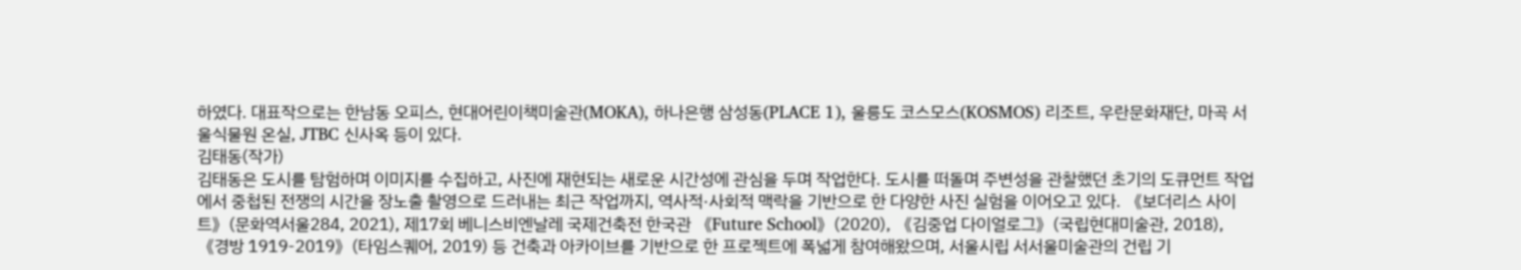하였다. 대표작으로는 한남동 오피스, 현대어린이책미술관(MOKA), 하나은행 삼성동(PLACE 1), 울릉도 코스모스(KOSMOS) 리조트, 우란문화재단, 마곡 서울식물원 온실, JTBC 신사옥 등이 있다.
김태동(작가)
김태동은 도시를 탐험하며 이미지를 수집하고, 사진에 재현되는 새로운 시간성에 관심을 두며 작업한다. 도시를 떠돌며 주변성을 관찰했던 초기의 도큐먼트 작업에서 중첩된 전쟁의 시간을 장노출 촬영으로 드러내는 최근 작업까지, 역사적·사회적 맥락을 기반으로 한 다양한 사진 실험을 이어오고 있다. 《보더리스 사이트》(문화역서울284, 2021), 제17회 베니스비엔날레 국제건축전 한국관 《Future School》(2020), 《김중업 다이얼로그》(국립현대미술관, 2018), 《경방 1919-2019》(타임스퀘어, 2019) 등 건축과 아카이브를 기반으로 한 프로젝트에 폭넓게 참여해왔으며, 서울시립 서서울미술관의 건립 기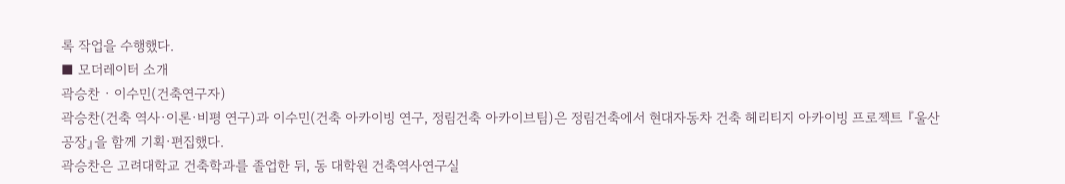록 작업을 수행했다.
■ 모더레이터 소개
곽승찬 · 이수민(건축연구자)
곽승찬(건축 역사·이론·비평 연구)과 이수민(건축 아카이빙 연구, 정림건축 아카이브팀)은 정림건축에서 현대자동차 건축 헤리티지 아카이빙 프로젝트 『울산공장』을 함께 기획·편집했다.
곽승찬은 고려대학교 건축학과를 졸업한 뒤, 동 대학원 건축역사연구실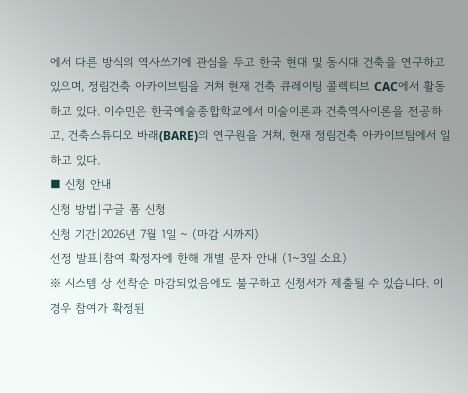에서 다른 방식의 역사쓰기에 관심을 두고 한국 현대 및 동시대 건축을 연구하고 있으며, 정림건축 아카이브팀을 거쳐 현재 건축 큐레이팅 콜렉티브 CAC에서 활동하고 있다. 이수민은 한국예술종합학교에서 미술이론과 건축역사이론을 전공하고, 건축스튜디오 바래(BARE)의 연구원을 거쳐, 현재 정림건축 아카이브팀에서 일하고 있다.
■ 신청 안내
신청 방법|구글 폼 신청
신청 기간|2026년 7월 1일 ~ (마감 시까지)
선정 발표|참여 확정자에 한해 개별 문자 안내 (1~3일 소요)
※ 시스템 상 선착순 마감되었음에도 불구하고 신청서가 제출될 수 있습니다. 이 경우 참여가 확정된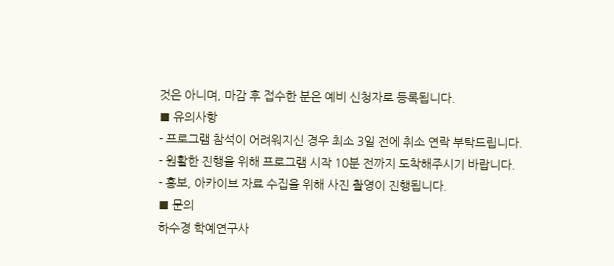것은 아니며, 마감 후 접수한 분은 예비 신청자로 등록됩니다.
■ 유의사항
- 프로그램 참석이 어려워지신 경우 최소 3일 전에 취소 연락 부탁드립니다.
- 원활한 진행을 위해 프로그램 시작 10분 전까지 도착해주시기 바랍니다.
- 홍보, 아카이브 자료 수집을 위해 사진 촬영이 진행됩니다.
■ 문의
하수경 학예연구사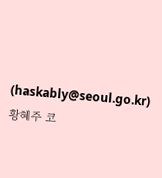(haskably@seoul.go.kr)
황혜주 코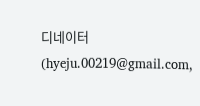디네이터(hyeju.00219@gmail.com,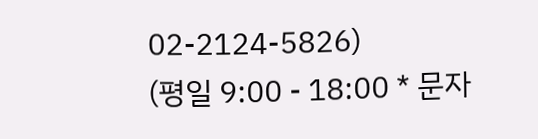02-2124-5826)
(평일 9:00 - 18:00 * 문자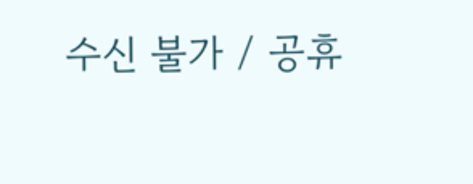수신 불가 / 공휴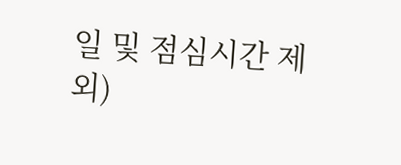일 및 점심시간 제외)